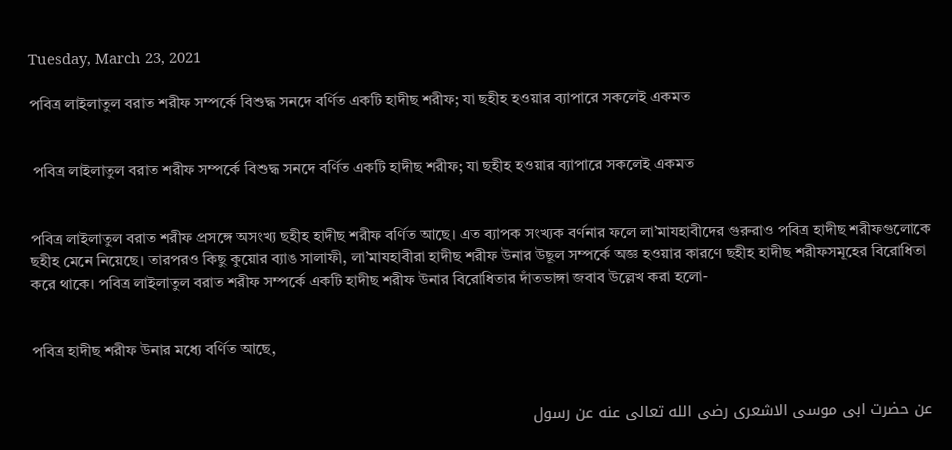Tuesday, March 23, 2021

পবিত্র লাইলাতুল বরাত শরীফ সম্পর্কে বিশুদ্ধ সনদে বর্ণিত একটি হাদীছ শরীফ; যা ছহীহ হওয়ার ব্যাপারে সকলেই একমত


 পবিত্র লাইলাতুল বরাত শরীফ সম্পর্কে বিশুদ্ধ সনদে বর্ণিত একটি হাদীছ শরীফ; যা ছহীহ হওয়ার ব্যাপারে সকলেই একমত


পবিত্র লাইলাতুল বরাত শরীফ প্রসঙ্গে অসংখ্য ছহীহ হাদীছ শরীফ বর্ণিত আছে। এত ব্যাপক সংখ্যক বর্ণনার ফলে লা’মাযহাবীদের গুরুরাও পবিত্র হাদীছ শরীফগুলোকে ছহীহ মেনে নিয়েছে। তারপরও কিছু কুয়োর ব্যাঙ সালাফী, লা’মাযহাবীরা হাদীছ শরীফ উনার উছূল সম্পর্কে অজ্ঞ হওয়ার কারণে ছহীহ হাদীছ শরীফসমূহের বিরোধিতা করে থাকে। পবিত্র লাইলাতুল বরাত শরীফ সম্পর্কে একটি হাদীছ শরীফ উনার বিরোধিতার দাঁতভাঙ্গা জবাব উল্লেখ করা হলো-


পবিত্র হাদীছ শরীফ উনার মধ্যে বর্ণিত আছে,


عن حضرت ابى موسى الاشعرى رضى الله تعالى عنه عن رسول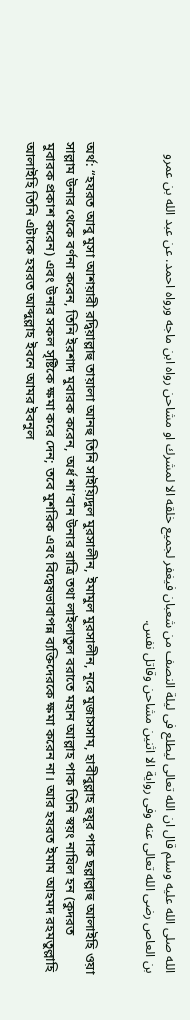الله صلى الله عليه وسلم قال ان الله تعالى ليطلع فى ليلة النصف من شعبان فيغفر لجميع خلقه الا لمشرك او مشاحن رواه ابن ماجه ورواه احمد. عن عبد الله بن عمرو بن العاص رضى الله تعالى عنه وفى رواية الا اثنين مشاحن وقاتل نفس.


অর্থ: “হযরত আবু মুসা আশয়ারী রদ্বিয়াল্লাহু তায়ালা আনহু তিনি সাইয়্যিদুল মুরসালীন, ইমামুল মুরসালীন, নূরে মুজাসসাম, হাবীবুল্লাহ হুযূর পাক ছল্লাল্লাহু আলাইহি ওয়া সাল্লাম উনার থেকে বর্ণনা করেন, তিনি ইরশাদ মুবারক করেন, অর্ধ শা’বান উনার রাত্রি তথা লাইলাতুল বরাতে মহান আল্লাহ পাক তিনি স্বয়ং নাযিল হন (কুদরত মুবারক প্রকাশ করেন) এবং উনার সকল সৃষ্টিকে ক্ষমা করে দেন; তবে মুশরিক এবং বিদ্বেষভাবাপন্ন ব্যক্তিদেরকে ক্ষমা করেন না। আর হযরত ইমাম আহমদ রহমতুল্লাহি আলাইহি তিনি এটাকে হযরত আব্দুল্লাহ ইবনে আমর ইবনুল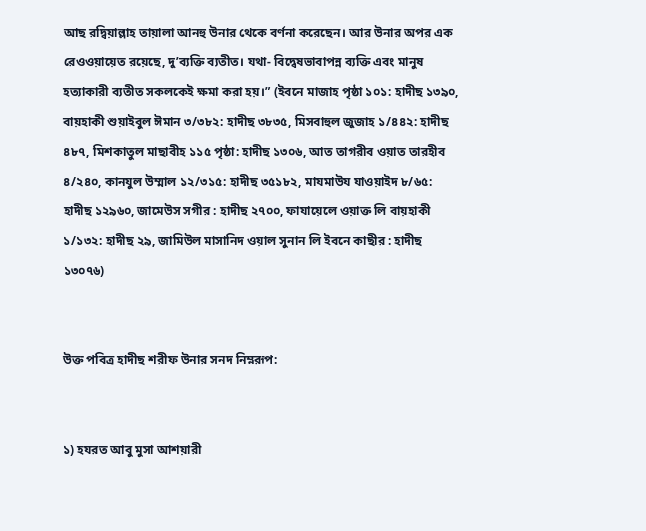আছ রদ্বিয়াল্লাহ তায়ালা আনহু উনার থেকে বর্ণনা করেছেন। আর উনার অপর এক রেওওয়ায়েত রয়েছে, দু’ব্যক্তি ব্যতীত। যথা- বিদ্বেষভাবাপন্ন ব্যক্তি এবং মানুষ হত্যাকারী ব্যতীত সকলকেই ক্ষমা করা হয়।” (ইবনে মাজাহ পৃষ্ঠা ১০১: হাদীছ ১৩৯০, বায়হাকী শুয়াইবুল ঈমান ৩/৩৮২: হাদীছ ৩৮৩৫, মিসবাহুল জুজাহ ১/৪৪২: হাদীছ ৪৮৭, মিশকাতুল মাছাবীহ ১১৫ পৃষ্ঠা: হাদীছ ১৩০৬, আত তাগরীব ওয়াত তারহীব ৪/২৪০, কানযুল উম্মাল ১২/৩১৫: হাদীছ ৩৫১৮২, মাযমাউয যাওয়াইদ ৮/৬৫: হাদীছ ১২৯৬০, জামেউস সগীর : হাদীছ ২৭০০, ফাযায়েলে ওয়াক্ত লি বায়হাকী ১/১৩২: হাদীছ ২৯, জামিউল মাসানিদ ওয়াল সুনান লি ইবনে কাছীর : হাদীছ ১৩০৭৬)


উক্ত পবিত্র হাদীছ শরীফ উনার সনদ নিম্নরূপ:


১) হযরত আবু মুসা আশয়ারী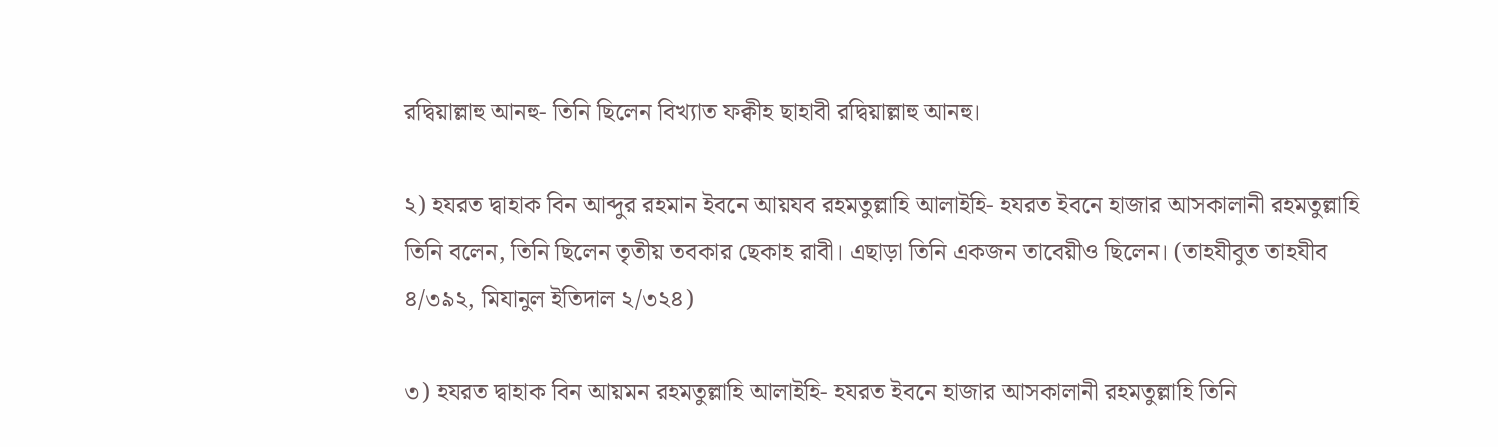রদ্বিয়াল্লাহু আনহু- তিনি ছিলেন বিখ্যাত ফক্বীহ ছাহাবী রদ্বিয়াল্লাহু আনহু।

২) হযরত দ্বাহাক বিন আব্দুর রহমান ইবনে আয়যব রহমতুল্লাহি আলাইহি- হযরত ইবনে হাজার আসকালানী রহমতুল্লাহি তিনি বলেন, তিনি ছিলেন তৃতীয় তবকার ছেকাহ রাবী। এছাড়া তিনি একজন তাবেয়ীও ছিলেন। (তাহযীবুত তাহযীব ৪/৩৯২, মিযানুল ইতিদাল ২/৩২৪)

৩) হযরত দ্বাহাক বিন আয়মন রহমতুল্লাহি আলাইহি- হযরত ইবনে হাজার আসকালানী রহমতুল্লাহি তিনি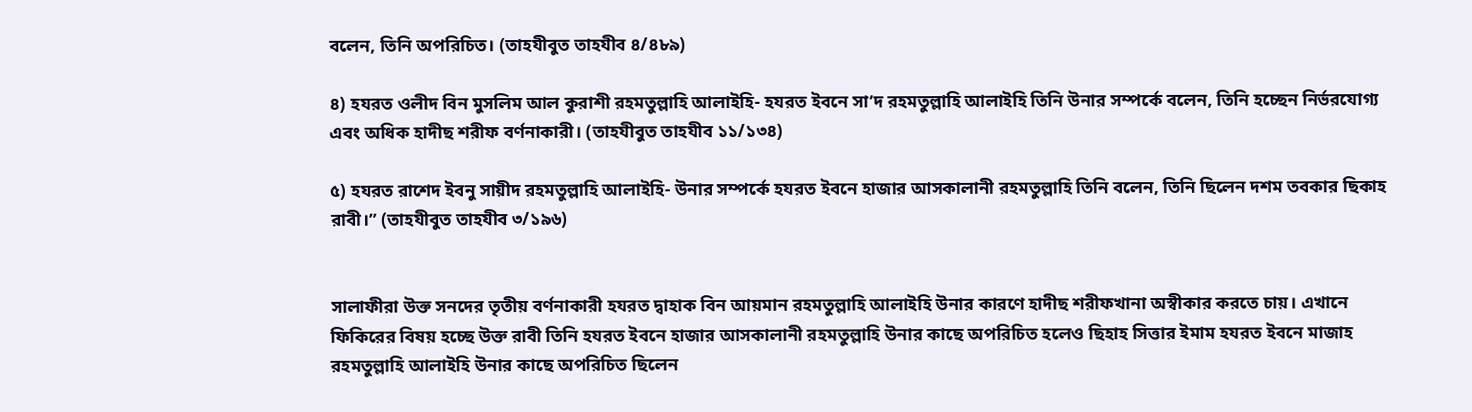বলেন, তিনি অপরিচিত। (তাহযীবুত তাহযীব ৪/৪৮৯)

৪) হযরত ওলীদ বিন মুসলিম আল কুরাশী রহমতুল্লাহি আলাইহি- হযরত ইবনে সা’দ রহমতুল্লাহি আলাইহি তিনি উনার সম্পর্কে বলেন, তিনি হচ্ছেন নির্ভরযোগ্য এবং অধিক হাদীছ শরীফ বর্ণনাকারী। (তাহযীবুত তাহযীব ১১/১৩৪)

৫) হযরত রাশেদ ইবনু সায়ীদ রহমতুল্লাহি আলাইহি- উনার সম্পর্কে হযরত ইবনে হাজার আসকালানী রহমতুল্লাহি তিনি বলেন, তিনি ছিলেন দশম তবকার ছিকাহ রাবী।” (তাহযীবুত তাহযীব ৩/১৯৬)


সালাফীরা উক্ত সনদের তৃতীয় বর্ণনাকারী হযরত দ্বাহাক বিন আয়মান রহমতুল্লাহি আলাইহি উনার কারণে হাদীছ শরীফখানা অস্বীকার করতে চায়। এখানে ফিকিরের বিষয় হচ্ছে উক্ত রাবী তিনি হযরত ইবনে হাজার আসকালানী রহমতুল্লাহি উনার কাছে অপরিচিত হলেও ছিহাহ সিত্তার ইমাম হযরত ইবনে মাজাহ রহমতুল্লাহি আলাইহি উনার কাছে অপরিচিত ছিলেন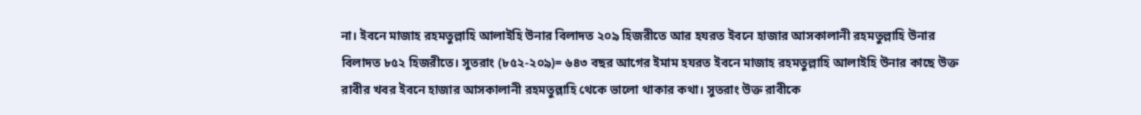না। ইবনে মাজাহ রহমতুল্লাহি আলাইহি উনার বিলাদত ২০৯ হিজরীতে আর হযরত ইবনে হাজার আসকালানী রহমতুল্লাহি উনার বিলাদত ৮৫২ হিজরীতে। সুতরাং (৮৫২-২০৯)= ৬৪৩ বছর আগের ইমাম হযরত ইবনে মাজাহ রহমতুল্লাহি আলাইহি উনার কাছে উক্ত রাবীর খবর ইবনে হাজার আসকালানী রহমতুল্লাহি থেকে ভালো থাকার কথা। সুতরাং উক্ত রাবীকে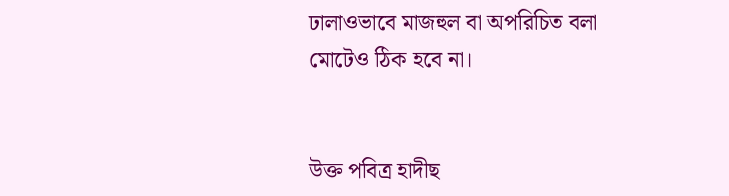ঢালাওভাবে মাজহুল বা অপরিচিত বলা মোটেও ঠিক হবে না।


উক্ত পবিত্র হাদীছ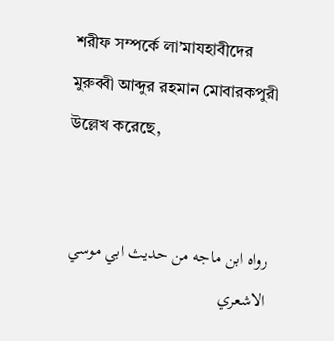শরীফ সম্পর্কে লা’মাযহাবীদের মুরুব্বী আব্দুর রহমান মোবারকপুরী উল্লেখ করেছে,


رواه ابن ماجه من حديث ابي موسي الاشعري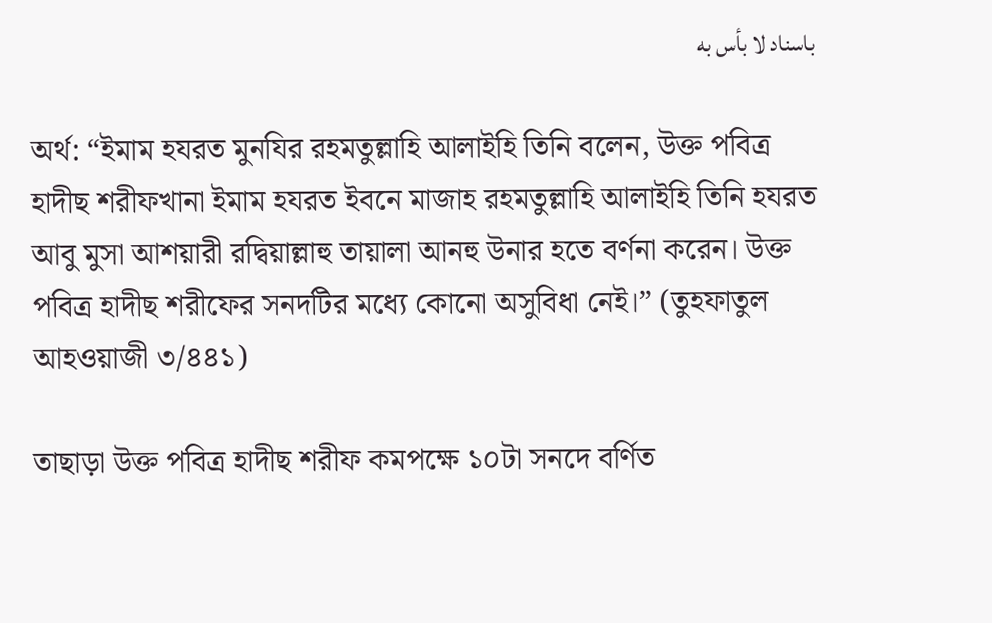باسناد لا بأس به

অর্থ: “ইমাম হযরত মুনযির রহমতুল্লাহি আলাইহি তিনি বলেন, উক্ত পবিত্র হাদীছ শরীফখানা ইমাম হযরত ইবনে মাজাহ রহমতুল্লাহি আলাইহি তিনি হযরত আবু মুসা আশয়ারী রদ্বিয়াল্লাহু তায়ালা আনহু উনার হতে বর্ণনা করেন। উক্ত পবিত্র হাদীছ শরীফের সনদটির মধ্যে কোনো অসুবিধা নেই।” (তুহফাতুল আহওয়াজী ৩/৪৪১)

তাছাড়া উক্ত পবিত্র হাদীছ শরীফ কমপক্ষে ১০টা সনদে বর্ণিত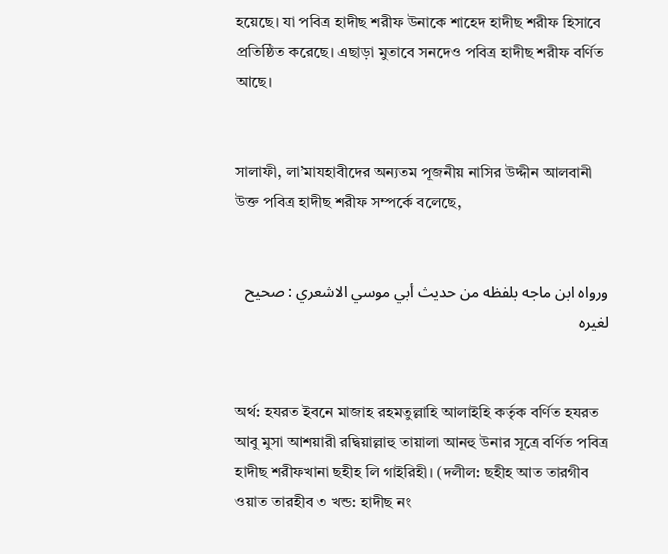হয়েছে। যা পবিত্র হাদীছ শরীফ উনাকে শাহেদ হাদীছ শরীফ হিসাবে প্রতিষ্ঠিত করেছে। এছাড়া মুতাবে সনদেও পবিত্র হাদীছ শরীফ বর্ণিত আছে।


সালাফী, লা’মাযহাবীদের অন্যতম পূজনীয় নাসির উদ্দীন আলবানী উক্ত পবিত্র হাদীছ শরীফ সম্পর্কে বলেছে,


ورواه ابن ماجه بلفظه من حديث أبي موسي الاشعري : صحيح لغيره


অর্থ: হযরত ইবনে মাজাহ রহমতুল্লাহি আলাইহি কর্তৃক বর্ণিত হযরত আবু মুসা আশয়ারী রদ্বিয়াল্লাহু তায়ালা আনহু উনার সূত্রে বর্ণিত পবিত্র হাদীছ শরীফখানা ছহীহ লি গাইরিহী। (দলীল: ছহীহ আত তারগীব ওয়াত তারহীব ৩ খন্ড: হাদীছ নং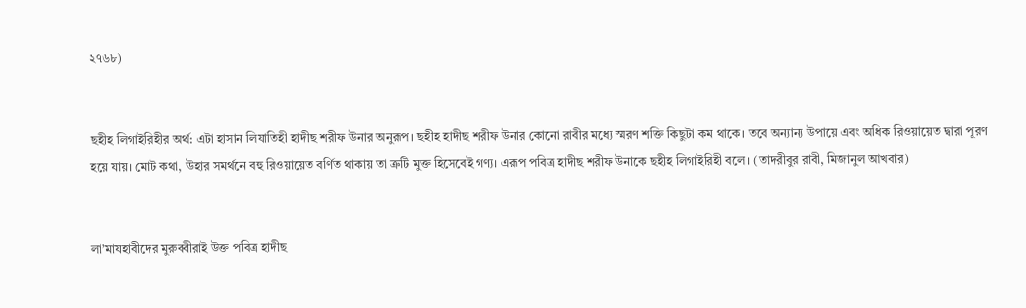২৭৬৮)


ছহীহ লিগাইরিহীর অর্থ: এটা হাসান লিযাতিহী হাদীছ শরীফ উনার অনুরূপ। ছহীহ হাদীছ শরীফ উনার কোনো রাবীর মধ্যে স্মরণ শক্তি কিছুটা কম থাকে। তবে অন্যান্য উপায়ে এবং অধিক রিওয়ায়েত দ্বারা পূরণ হয়ে যায়। মোট কথা, উহার সমর্থনে বহু রিওয়ায়েত বর্ণিত থাকায় তা ত্রুটি মুক্ত হিসেবেই গণ্য। এরূপ পবিত্র হাদীছ শরীফ উনাকে ছহীহ লিগাইরিহী বলে। (তাদরীবুর রাবী, মিজানুল আখবার)


লা’মাযহাবীদের মুরুব্বীরাই উক্ত পবিত্র হাদীছ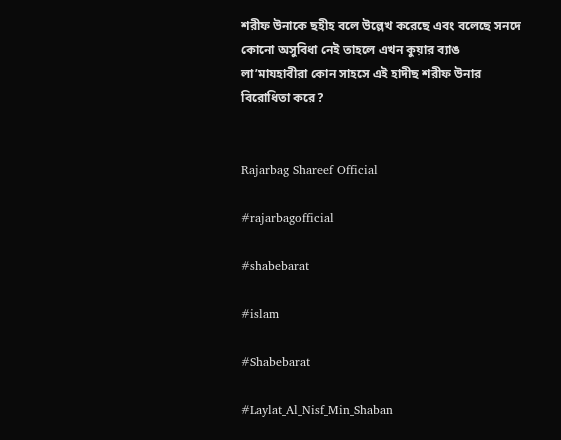শরীফ উনাকে ছহীহ বলে উল্লেখ করেছে এবং বলেছে সনদে কোনো অসুবিধা নেই তাহলে এখন কুয়ার ব্যাঙ লা’মাযহাবীরা কোন সাহসে এই হাদীছ শরীফ উনার বিরোধিতা করে?


Rajarbag Shareef Official

#rajarbagofficial

#shabebarat

#islam

#Shabebarat

#Laylat_Al_Nisf_Min_Shaban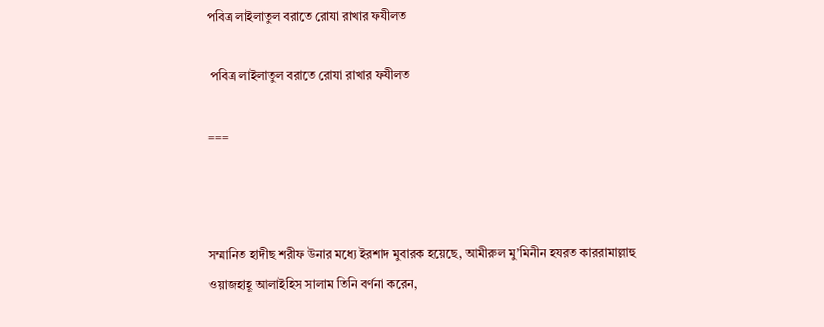পবিত্র লাইলাতুল বরাতে রোযা রাখার ফযীলত

 পবিত্র লাইলাতুল বরাতে রোযা রাখার ফযীলত

===



সম্মানিত হাদীছ শরীফ উনার মধ্যে ইরশাদ মুবারক হয়েছে, আমীরুল মু’মিনীন হযরত কাররামাল্লাহু ওয়াজহাহূ আলাইহিস সালাম তিনি বর্ণনা করেন,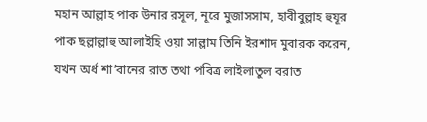মহান আল্লাহ পাক উনার রসূল, নূরে মুজাসসাম, হাবীবুল্লাহ হুযূর পাক ছল্লাল্লাহু আলাইহি ওয়া সাল্লাম তিনি ইরশাদ মুবারক করেন, যখন অর্ধ শা’বানের রাত তথা পবিত্র লাইলাতুল বরাত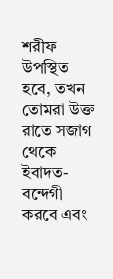শরীফ উপস্থিত হবে, তখন তোমরা উক্ত রাতে সজাগ থেকে ইবাদত-বন্দেগী করবে এবং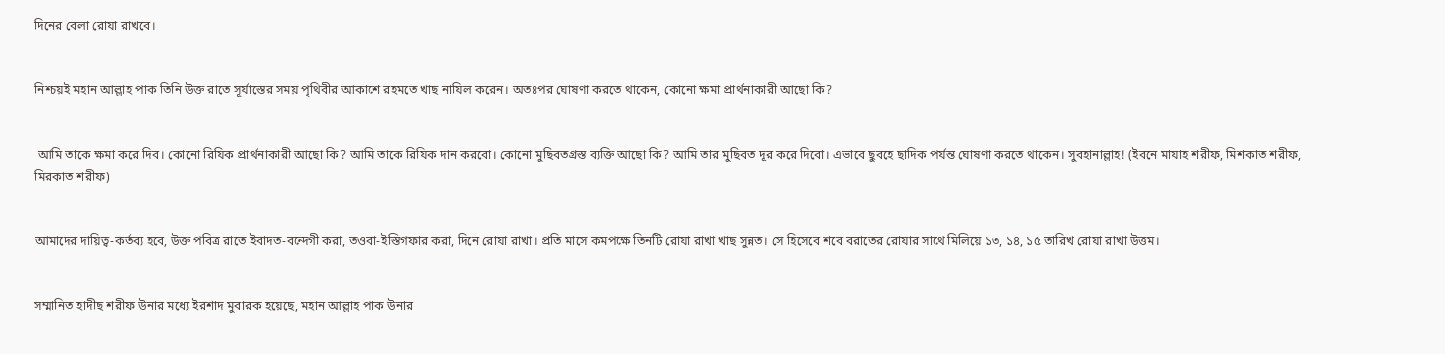দিনের বেলা রোযা রাখবে।


নিশ্চয়ই মহান আল্লাহ পাক তিনি উক্ত রাতে সূর্যাস্তের সময় পৃথিবীর আকাশে রহমতে খাছ নাযিল করেন। অতঃপর ঘোষণা করতে থাকেন, কোনো ক্ষমা প্রার্থনাকারী আছো কি?


 আমি তাকে ক্ষমা করে দিব। কোনো রিযিক প্রার্থনাকারী আছো কি? আমি তাকে রিযিক দান করবো। কোনো মুছিবতগ্রস্ত ব্যক্তি আছো কি? আমি তার মুছিবত দূর করে দিবো। এভাবে ছুবহে ছাদিক পর্যন্ত ঘোষণা করতে থাকেন। সুবহানাল্লাহ! (ইবনে মাযাহ শরীফ, মিশকাত শরীফ, মিরকাত শরীফ)


আমাদের দায়িত্ব-কর্তব্য হবে, উক্ত পবিত্র রাতে ইবাদত-বন্দেগী করা, তওবা-ইস্তিগফার করা, দিনে রোযা রাখা। প্রতি মাসে কমপক্ষে তিনটি রোযা রাখা খাছ সুন্নত। সে হিসেবে শবে বরাতের রোযার সাথে মিলিয়ে ১৩, ১৪, ১৫ তারিখ রোযা রাখা উত্তম।


সম্মানিত হাদীছ শরীফ উনার মধ্যে ইরশাদ মুবারক হয়েছে, মহান আল্লাহ পাক উনার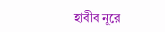হাবীব নূরে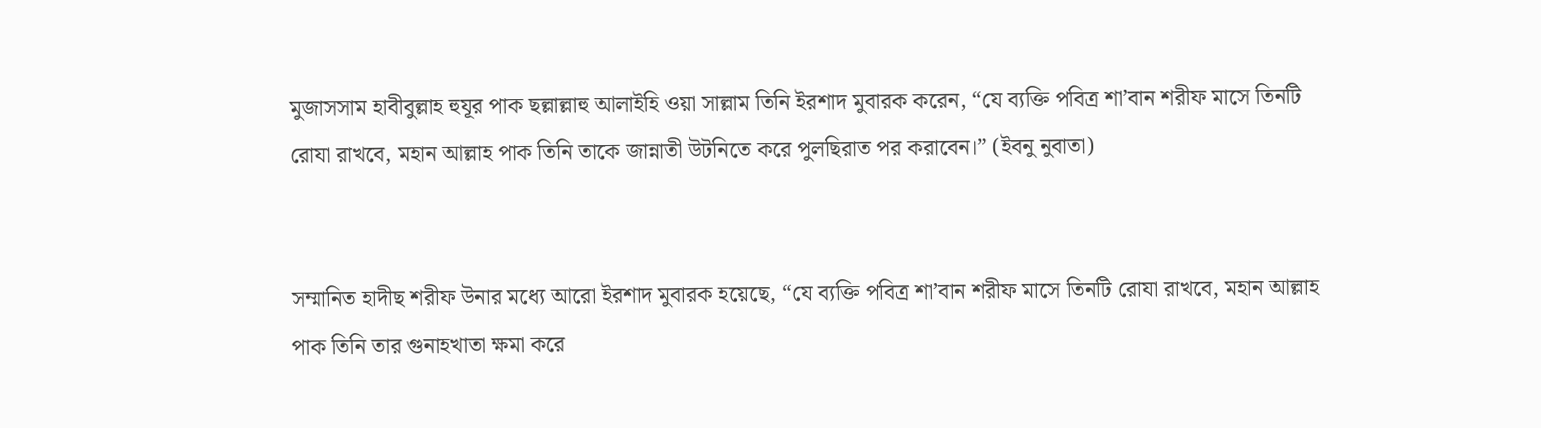মুজাসসাম হাবীবুল্লাহ হুযূর পাক ছল্লাল্লাহু আলাইহি ওয়া সাল্লাম তিনি ইরশাদ মুবারক করেন, “যে ব্যক্তি পবিত্র শা’বান শরীফ মাসে তিনটি রোযা রাখবে, মহান আল্লাহ পাক তিনি তাকে জান্নাতী উটনিতে করে পুলছিরাত পর করাবেন।” (ইবনু নুবাতা)


সম্মানিত হাদীছ শরীফ উনার মধ্যে আরো ইরশাদ মুবারক হয়েছে, “যে ব্যক্তি পবিত্র শা’বান শরীফ মাসে তিনটি রোযা রাখবে, মহান আল্লাহ পাক তিনি তার গুনাহখাতা ক্ষমা করে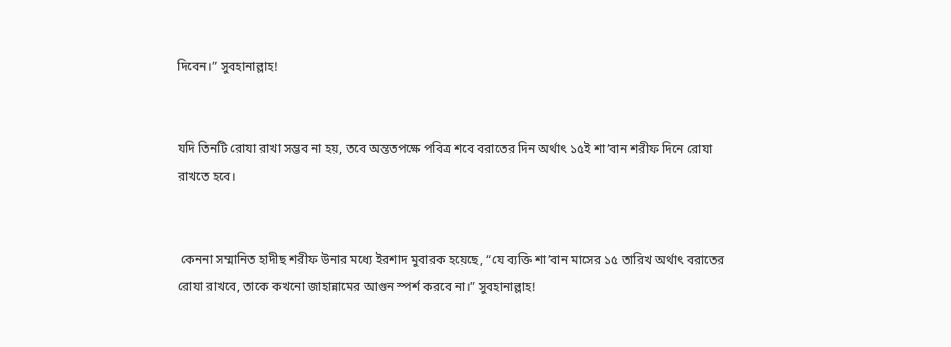দিবেন।” সুবহানাল্লাহ!


যদি তিনটি রোযা রাখা সম্ভব না হয়, তবে অন্ততপক্ষে পবিত্র শবে বরাতের দিন অর্থাৎ ১৫ই শা’বান শরীফ দিনে রোযা রাখতে হবে।


 কেননা সম্মানিত হাদীছ শরীফ উনার মধ্যে ইরশাদ মুবারক হয়েছে, “যে ব্যক্তি শা’বান মাসের ১৫ তারিখ অর্থাৎ বরাতের রোযা রাখবে, তাকে কখনো জাহান্নামের আগুন স্পর্শ করবে না।” সুবহানাল্লাহ!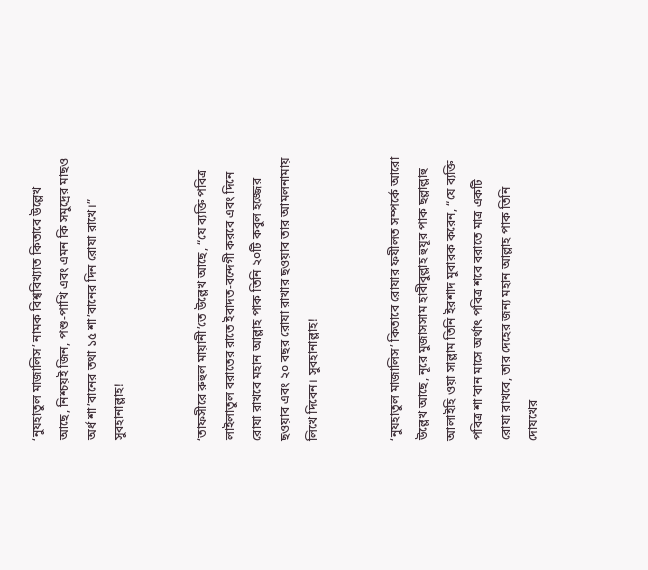‘নুযহাতুল মাজালিস’ নামক বিশ্ববিখ্যাত কিতাবে উল্লেখ আছে, নিশ্চয়ই জিন, পশু-পাখি এবং এমন কি সমুদ্রের মাছও অর্ধ শা’বানের তথা ১৫ শা’বানের দিন রোযা রাখে।” সুবহানাল্লাহ!


‘তাফসীরে রুহুল মায়ানী’তে উল্লেখ আছে, “যে ব্যক্তি পবিত্র লাইলাতুল বরাতের রাতে ইবাদত-বন্দেগী করবে এবং দিনে রোযা রাখবে মহান আল্লাহ পাক তিনি ২০টি কবুল হজ্জের ছওয়াব এবং ২০ বছর রোযা রাখার ছওয়াব তার আমলনামায় লিখে দিবেন। সুবহানাল্লাহ!


‘নুযহাতুল মাজালিস’ কিতাবে রোযার ফযীলত সম্পর্কে আরো উল্লেখ আছে, নূরে মুজাসসাম হাবীবুল্লাহ হুযূর পাক ছল্লাল্লাহু আলাইহি ওয়া সাল্লাম তিনি ইরশাদ মুবারক করেন, “যে ব্যক্তি পবিত্র শা’বান মাসে অর্থাৎ পবিত্র শবে বরাতে মাত্র একটি রোযা রাখবে, তার দেহের জন্য মহান আল্লাহ পাক তিনি দোযখের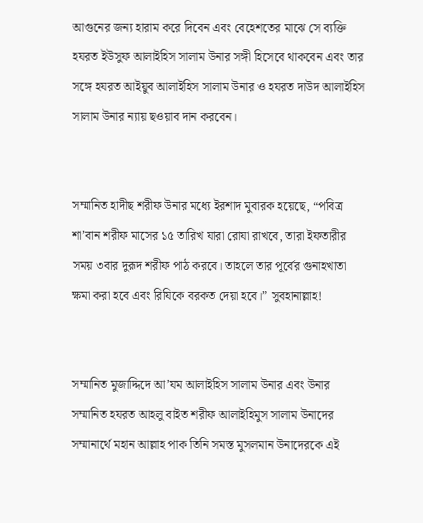আগুনের জন্য হারাম করে দিবেন এবং বেহেশতের মাঝে সে ব্যক্তি হযরত ইউসুফ আলাইহিস সালাম উনার সঙ্গী হিসেবে থাকবেন এবং তার সঙ্গে হযরত আইয়ুব আলাইহিস সালাম উনার ও হযরত দাউদ আলাইহিস সালাম উনার ন্যায় ছওয়াব দান করবেন।


সম্মানিত হাদীছ শরীফ উনার মধ্যে ইরশাদ মুবারক হয়েছে, “পবিত্র শা’বান শরীফ মাসের ১৫ তারিখ যারা রোযা রাখবে, তারা ইফতারীর সময় ৩বার দুরূদ শরীফ পাঠ করবে। তাহলে তার পূর্বের গুনাহখাতা ক্ষমা করা হবে এবং রিযিকে বরকত দেয়া হবে।” সুবহানাল্লাহ!


সম্মানিত মুজাদ্দিদে আ’যম আলাইহিস সালাম উনার এবং উনার সম্মানিত হযরত আহলু বাইত শরীফ আলাইহিমুস সালাম উনাদের সম্মানার্থে মহান আল্লাহ পাক তিনি সমস্ত মুসলমান উনাদেরকে এই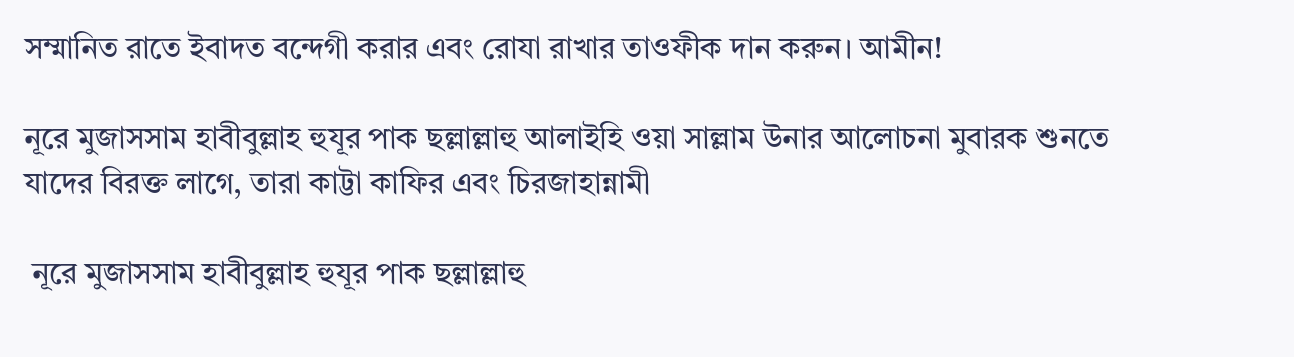সম্মানিত রাতে ইবাদত বন্দেগী করার এবং রোযা রাখার তাওফীক দান করুন। আমীন!

নূরে মুজাসসাম হাবীবুল্লাহ হুযূর পাক ছল্লাল্লাহু আলাইহি ওয়া সাল্লাম উনার আলোচনা মুবারক শুনতে যাদের বিরক্ত লাগে, তারা কাট্টা কাফির এবং চিরজাহান্নামী

 নূরে মুজাসসাম হাবীবুল্লাহ হুযূর পাক ছল্লাল্লাহু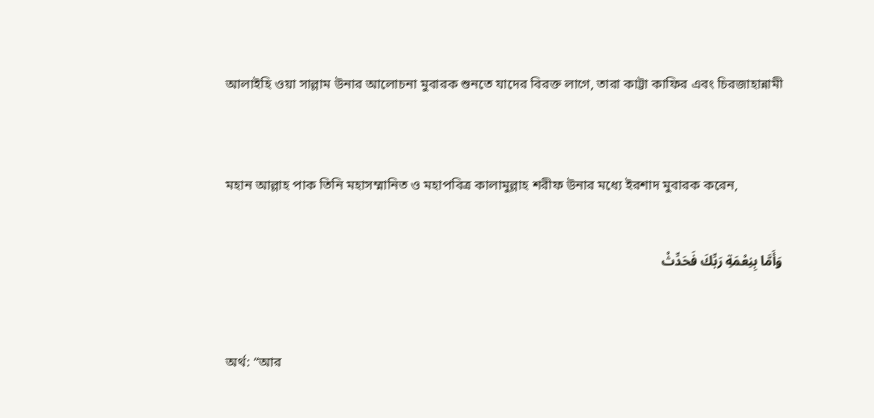আলাইহি ওয়া সাল্লাম উনার আলোচনা মুবারক শুনতে যাদের বিরক্ত লাগে, তারা কাট্টা কাফির এবং চিরজাহান্নামী



মহান আল্লাহ পাক তিনি মহাসম্মানিত ও মহাপবিত্র কালামুল্লাহ শরীফ উনার মধ্যে ইরশাদ মুবারক করেন,


وَأَمَّا بِنِعْمَةِ رَبِّكَ فَحَدِّثْ



অর্থ: “আর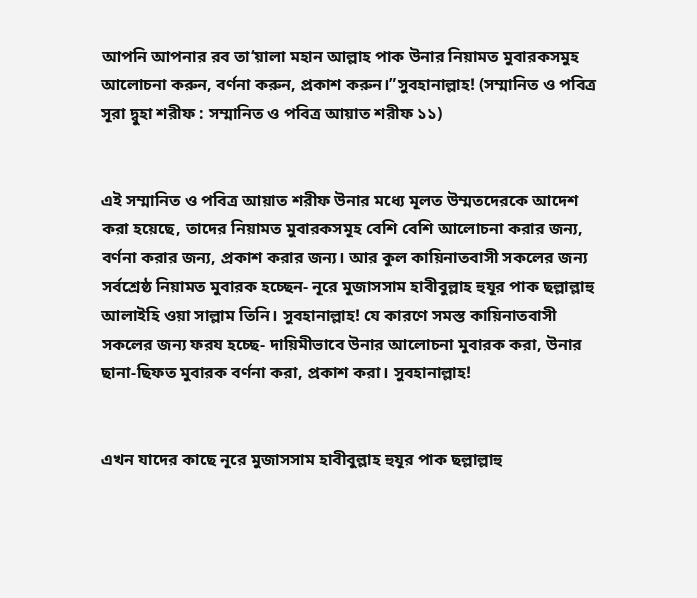আপনি আপনার রব তা‘য়ালা মহান আল্লাহ পাক উনার নিয়ামত মুবারকসমুহ আলোচনা করুন, বর্ণনা করুন, প্রকাশ করুন।”সুবহানাল্লাহ! (সম্মানিত ও পবিত্র সূরা দ্বুহা শরীফ : সম্মানিত ও পবিত্র আয়াত শরীফ ১১)


এই সম্মানিত ও পবিত্র আয়াত শরীফ উনার মধ্যে মূলত উম্মতদেরকে আদেশ করা হয়েছে, তাদের নিয়ামত মুবারকসমূহ বেশি বেশি আলোচনা করার জন্য, বর্ণনা করার জন্য, প্রকাশ করার জন্য। আর কুল কায়িনাতবাসী সকলের জন্য সর্বশ্রেষ্ঠ নিয়ামত মুবারক হচ্ছেন- নূরে মুজাসসাম হাবীবুল্লাহ হুযূর পাক ছল্লাল্লাহু আলাইহি ওয়া সাল্লাম তিনি। সুবহানাল্লাহ! যে কারণে সমস্ত কায়িনাতবাসী সকলের জন্য ফরয হচ্ছে- দায়িমীভাবে উনার আলোচনা মুবারক করা, উনার ছানা-ছিফত মুবারক বর্ণনা করা, প্রকাশ করা। সুবহানাল্লাহ!


এখন যাদের কাছে নূরে মুজাসসাম হাবীবুল্লাহ হুযূর পাক ছল্লাল্লাহু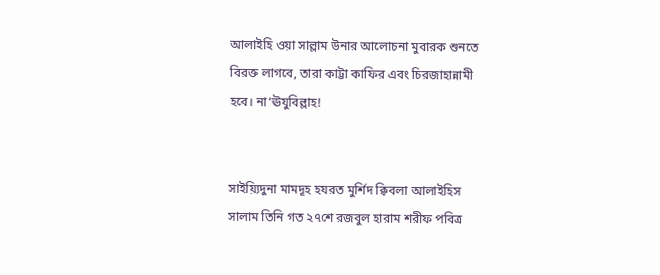আলাইহি ওয়া সাল্লাম উনার আলোচনা মুবারক শুনতে বিরক্ত লাগবে, তারা কাট্টা কাফির এবং চিরজাহান্নামী হবে। না‘ঊযুবিল্লাহ!


সাইয়্যিদুনা মামদূহ হযরত মুর্শিদ ক্বিবলা আলাইহিস সালাম তিনি গত ২৭শে রজবুল হারাম শরীফ পবিত্র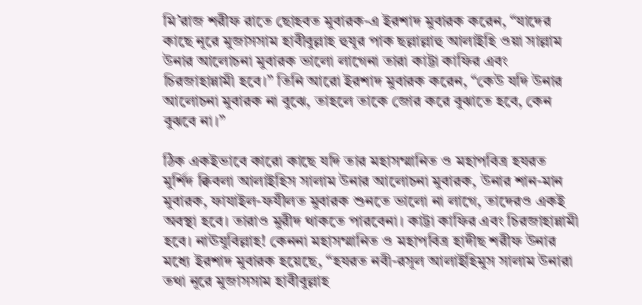মি’রাজ শরীফ রাতে ছোহবত মুবারক-এ ইরশাদ মুবারক করেন, “যাদের কাছে নূরে মুজাসসাম হাবীবুল্লাহ হুযূর পাক ছল্লাল্লাহু আলাইহি ওয়া সাল্লাম উনার আলোচনা মুবারক ভালো লাগেনা তারা কাট্টা কাফির এবং চিরজাহান্নামী হবে।” তিনি আরো ইরশাদ মুবারক করেন, “কেউ যদি উনার আলোচনা মুবারক না বুঝে, তাহলে তাকে জোর করে বুঝাতে হবে, কেন বুঝবে না।”

ঠিক একইভাবে কারো কাছে যদি তার মহাসম্মানিত ও মহাপবিত্র হযরত মুর্শিদ ক্বিবলা আলাইহিস সালাম উনার আলোচনা মুবারক, উনার শান-মান মুবারক, ফাযাইল-ফযীলত মুবারক শুনতে ভালো না লাগে, তাদেরও একই অবস্থা হবে। তারাও মুরীদ থাকতে পারবেনা। কাট্টা কাফির এবং চিরজাহান্নামী হবে। নাঊযুবিল্লাহ! কেননা মহাসম্মানিত ও মহাপবিত্র হাদীছ শরীফ উনার মধ্যে ইরশাদ মুবারক হয়েছে, “হযরত নবী-রসূল আলাইহিমুস সালাম উনারা তথা নূরে মুজাসসাম হাবীবুল্লাহ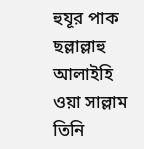হুযূর পাক ছল্লাল্লাহু আলাইহি ওয়া সাল্লাম তিনি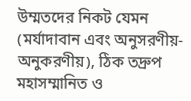উম্মতদের নিকট যেমন (মর্যাদাবান এবং অনুসরণীয়-অনুকরণীয়), ঠিক তদ্রুপ মহাসম্মানিত ও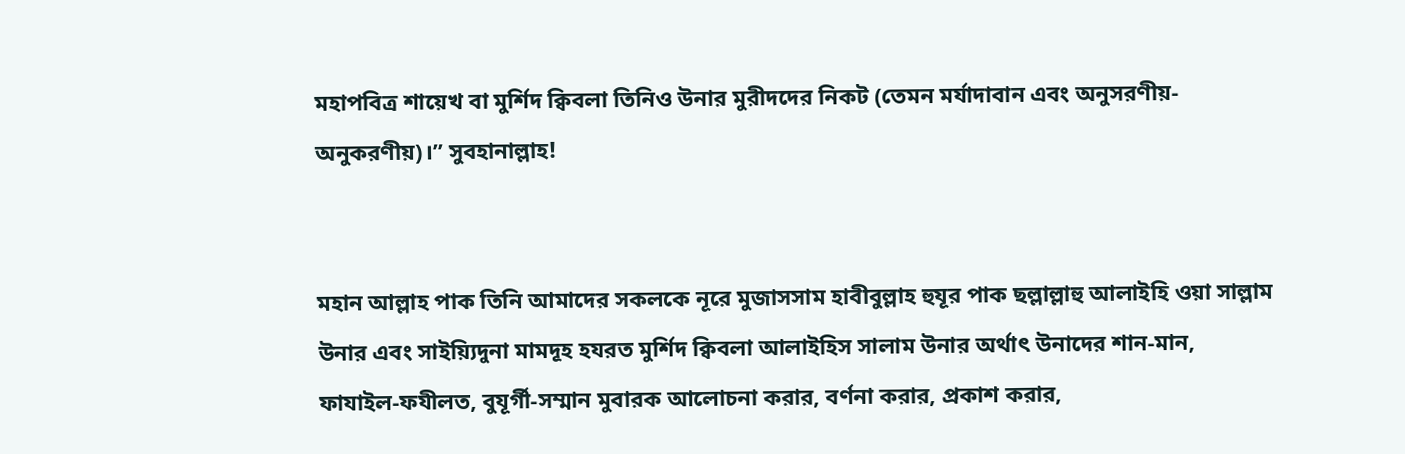মহাপবিত্র শায়েখ বা মুর্শিদ ক্বিবলা তিনিও উনার মুরীদদের নিকট (তেমন মর্যাদাবান এবং অনুসরণীয়-অনুকরণীয়)।” সুবহানাল্লাহ!


মহান আল্লাহ পাক তিনি আমাদের সকলকে নূরে মুজাসসাম হাবীবুল্লাহ হুযূর পাক ছল্লাল্লাহু আলাইহি ওয়া সাল্লাম উনার এবং সাইয়্যিদুনা মামদূহ হযরত মুর্শিদ ক্বিবলা আলাইহিস সালাম উনার অর্থাৎ উনাদের শান-মান, ফাযাইল-ফযীলত, বুযূর্গী-সম্মান মুবারক আলোচনা করার, বর্ণনা করার, প্রকাশ করার,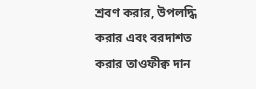শ্রবণ করার, উপলদ্ধি করার এবং বরদাশত করার তাওফীক্ব দান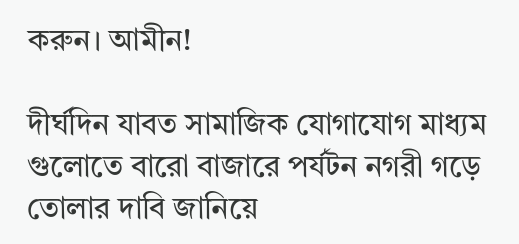করুন। আমীন!

দীর্ঘদিন যাবত সামাজিক যোগাযোগ মাধ্যম গুলোতে বারো বাজারে পর্যটন নগরী গড়ে তোলার দাবি জানিয়ে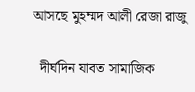আসছে মুহম্মদ আলী রেজা রাজু

  দীর্ঘদিন যাবত সামাজিক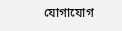যোগাযোগ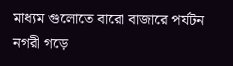মাধ্যম গুলোতে বারো বাজারে পর্যটন নগরী গড়ে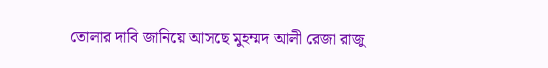তোলার দাবি জানিয়ে আসছে মুহম্মদ আলী রেজা রাজু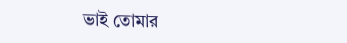ভাই তোমার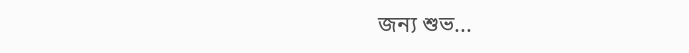জন্য শুভ...